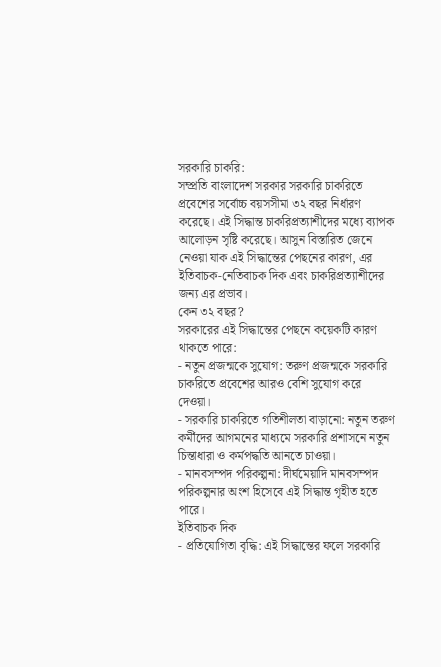সরকারি চাকরি:
সম্প্রতি বাংলাদেশ সরকার সরকারি চাকরিতে প্রবেশের সর্বোচ্চ বয়সসীমা ৩২ বছর নির্ধারণ করেছে। এই সিদ্ধান্ত চাকরিপ্রত্যাশীদের মধ্যে ব্যাপক আলোড়ন সৃষ্টি করেছে। আসুন বিস্তারিত জেনে নেওয়া যাক এই সিদ্ধান্তের পেছনের কারণ, এর ইতিবাচক-নেতিবাচক দিক এবং চাকরিপ্রত্যাশীদের জন্য এর প্রভাব।
কেন ৩২ বছর?
সরকারের এই সিদ্ধান্তের পেছনে কয়েকটি কারণ থাকতে পারে:
- নতুন প্রজন্মকে সুযোগ: তরুণ প্রজন্মকে সরকারি চাকরিতে প্রবেশের আরও বেশি সুযোগ করে দেওয়া।
- সরকারি চাকরিতে গতিশীলতা বাড়ানো: নতুন তরুণ কর্মীদের আগমনের মাধ্যমে সরকারি প্রশাসনে নতুন চিন্তাধারা ও কর্মপদ্ধতি আনতে চাওয়া।
- মানবসম্পদ পরিকল্পনা: দীর্ঘমেয়াদি মানবসম্পদ পরিকল্পনার অংশ হিসেবে এই সিদ্ধান্ত গৃহীত হতে পারে।
ইতিবাচক দিক
- প্রতিযোগিতা বৃদ্ধি: এই সিদ্ধান্তের ফলে সরকারি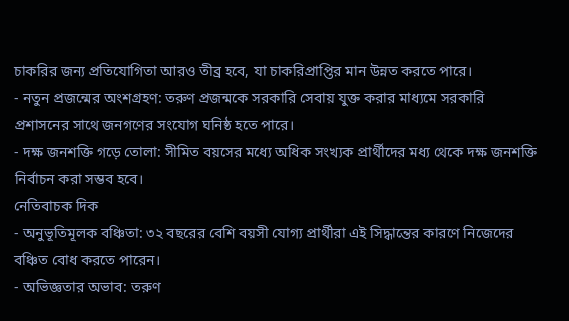চাকরির জন্য প্রতিযোগিতা আরও তীব্র হবে, যা চাকরিপ্রাপ্তির মান উন্নত করতে পারে।
- নতুন প্রজন্মের অংশগ্রহণ: তরুণ প্রজন্মকে সরকারি সেবায় যুক্ত করার মাধ্যমে সরকারি প্রশাসনের সাথে জনগণের সংযোগ ঘনিষ্ঠ হতে পারে।
- দক্ষ জনশক্তি গড়ে তোলা: সীমিত বয়সের মধ্যে অধিক সংখ্যক প্রার্থীদের মধ্য থেকে দক্ষ জনশক্তি নির্বাচন করা সম্ভব হবে।
নেতিবাচক দিক
- অনুভূতিমূলক বঞ্চিতা: ৩২ বছরের বেশি বয়সী যোগ্য প্রার্থীরা এই সিদ্ধান্তের কারণে নিজেদের বঞ্চিত বোধ করতে পারেন।
- অভিজ্ঞতার অভাব: তরুণ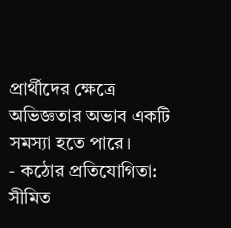প্রার্থীদের ক্ষেত্রে অভিজ্ঞতার অভাব একটি সমস্যা হতে পারে।
- কঠোর প্রতিযোগিতা: সীমিত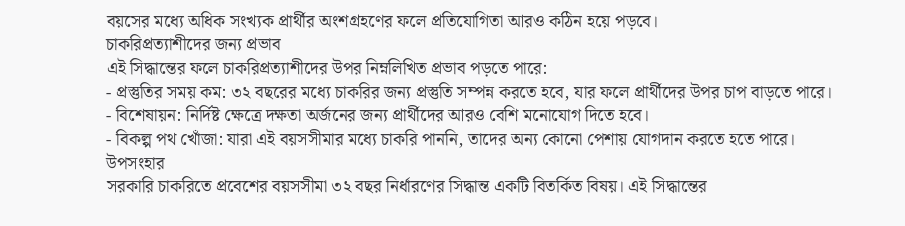বয়সের মধ্যে অধিক সংখ্যক প্রার্থীর অংশগ্রহণের ফলে প্রতিযোগিতা আরও কঠিন হয়ে পড়বে।
চাকরিপ্রত্যাশীদের জন্য প্রভাব
এই সিদ্ধান্তের ফলে চাকরিপ্রত্যাশীদের উপর নিম্নলিখিত প্রভাব পড়তে পারে:
- প্রস্তুতির সময় কম: ৩২ বছরের মধ্যে চাকরির জন্য প্রস্তুতি সম্পন্ন করতে হবে, যার ফলে প্রার্থীদের উপর চাপ বাড়তে পারে।
- বিশেষায়ন: নির্দিষ্ট ক্ষেত্রে দক্ষতা অর্জনের জন্য প্রার্থীদের আরও বেশি মনোযোগ দিতে হবে।
- বিকল্প পথ খোঁজা: যারা এই বয়সসীমার মধ্যে চাকরি পাননি, তাদের অন্য কোনো পেশায় যোগদান করতে হতে পারে।
উপসংহার
সরকারি চাকরিতে প্রবেশের বয়সসীমা ৩২ বছর নির্ধারণের সিদ্ধান্ত একটি বিতর্কিত বিষয়। এই সিদ্ধান্তের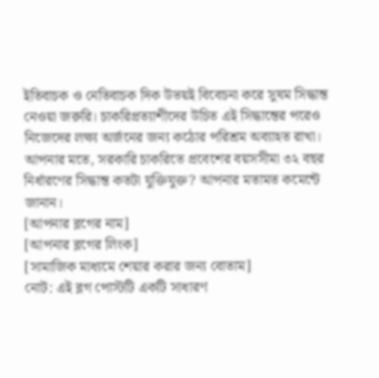ইতিবাচক ও নেতিবাচক দিক উভয়ই বিবেচনা করে সুষম সিদ্ধান্ত নেওয়া জরুরি। চাকরিপ্রত্যাশীদের উচিত এই সিদ্ধান্তের পরেও নিজেদের লক্ষ্য অর্জনের জন্য কঠোর পরিশ্রম অব্যাহত রাখা।
আপনার মতে, সরকারি চাকরিতে প্রবেশের বয়সসীমা ৩২ বছর নির্ধারণের সিদ্ধান্ত কতটা যুক্তিযুক্ত? আপনার মতামত কমেন্টে জানান।
[আপনার ব্লগের নাম]
[আপনার ব্লগের লিংক]
[সামাজিক মাধ্যমে শেয়ার করার জন্য বোতাম]
নোট: এই ব্লগ পোস্টটি একটি সাধারণ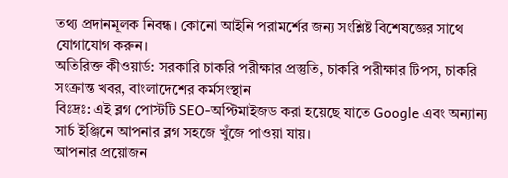তথ্য প্রদানমূলক নিবন্ধ। কোনো আইনি পরামর্শের জন্য সংশ্লিষ্ট বিশেষজ্ঞের সাথে যোগাযোগ করুন।
অতিরিক্ত কীওয়ার্ড: সরকারি চাকরি পরীক্ষার প্রস্তুতি, চাকরি পরীক্ষার টিপস, চাকরি সংক্রান্ত খবর, বাংলাদেশের কর্মসংস্থান
বিঃদ্রঃ: এই ব্লগ পোস্টটি SEO-অপ্টিমাইজড করা হয়েছে যাতে Google এবং অন্যান্য সার্চ ইঞ্জিনে আপনার ব্লগ সহজে খুঁজে পাওয়া যায়।
আপনার প্রয়োজন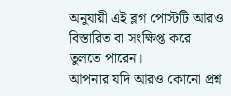অনুযায়ী এই ব্লগ পোস্টটি আরও বিস্তারিত বা সংক্ষিপ্ত করে তুলতে পারেন।
আপনার যদি আরও কোনো প্রশ্ন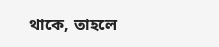থাকে, তাহলে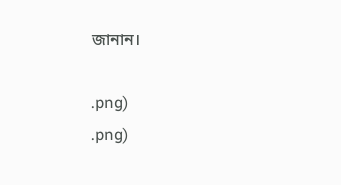জানান।

.png)
.png)